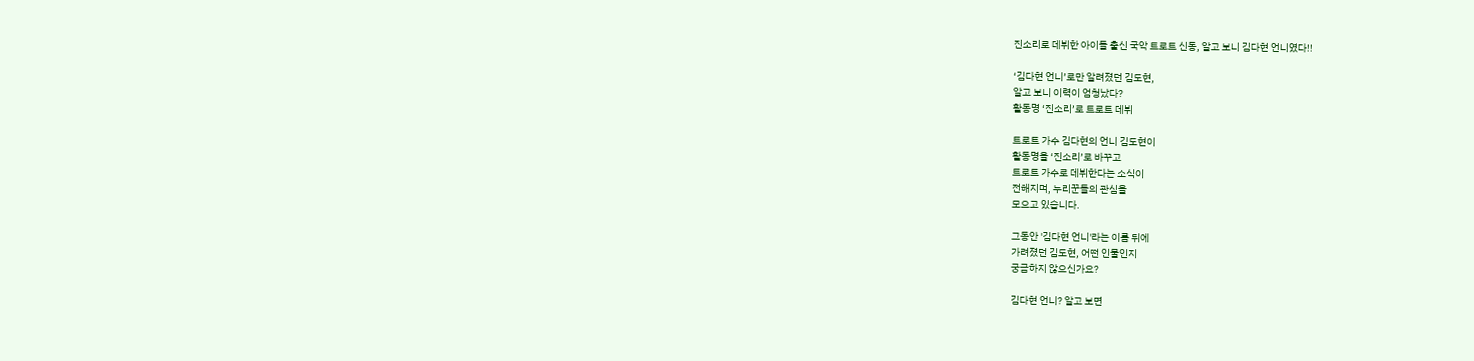진소리로 데뷔한 아이돌 출신 국악 트로트 신동, 알고 보니 김다현 언니였다!!

‘김다현 언니’로만 알려졌던 김도현,
알고 보니 이력이 엄청났다?
활동명 ‘진소리’로 트로트 데뷔

트로트 가수 김다현의 언니 김도현이
활동명을 ‘진소리’로 바꾸고
트로트 가수로 데뷔한다는 소식이
전해지며, 누리꾼들의 관심을
모으고 있습니다.

그동안 '김다현 언니'라는 이름 뒤에
가려졌던 김도현, 어떤 인물인지
궁금하지 않으신가요?

김다현 언니? 알고 보면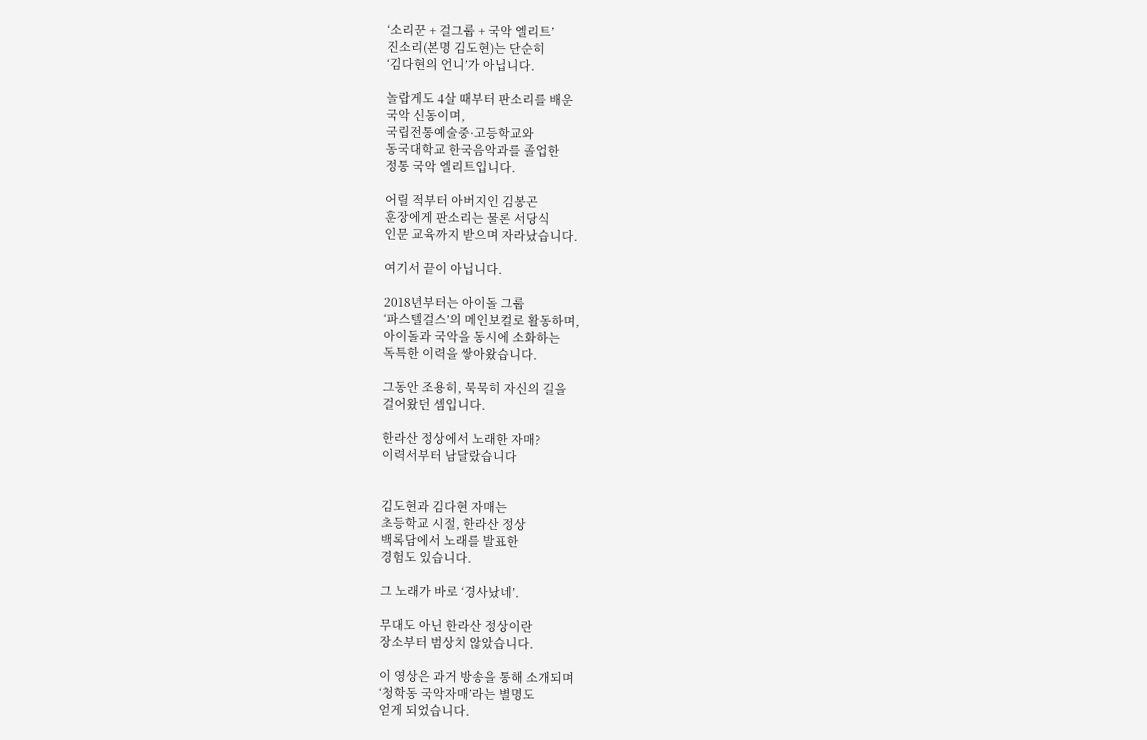‘소리꾼 + 걸그룹 + 국악 엘리트’
진소리(본명 김도현)는 단순히
‘김다현의 언니’가 아닙니다.

놀랍게도 4살 때부터 판소리를 배운
국악 신동이며,
국립전통예술중·고등학교와
동국대학교 한국음악과를 졸업한
정통 국악 엘리트입니다.

어릴 적부터 아버지인 김봉곤
훈장에게 판소리는 물론 서당식
인문 교육까지 받으며 자라났습니다.

여기서 끝이 아닙니다.

2018년부터는 아이돌 그룹
‘파스텔걸스’의 메인보컬로 활동하며,
아이돌과 국악을 동시에 소화하는
독특한 이력을 쌓아왔습니다.

그동안 조용히, 묵묵히 자신의 길을
걸어왔던 셈입니다.

한라산 정상에서 노래한 자매?
이력서부터 남달랐습니다


김도현과 김다현 자매는
초등학교 시절, 한라산 정상
백록담에서 노래를 발표한
경험도 있습니다.

그 노래가 바로 ‘경사났네’.

무대도 아닌 한라산 정상이란
장소부터 범상치 않았습니다.

이 영상은 과거 방송을 통해 소개되며
‘청학동 국악자매’라는 별명도
얻게 되었습니다.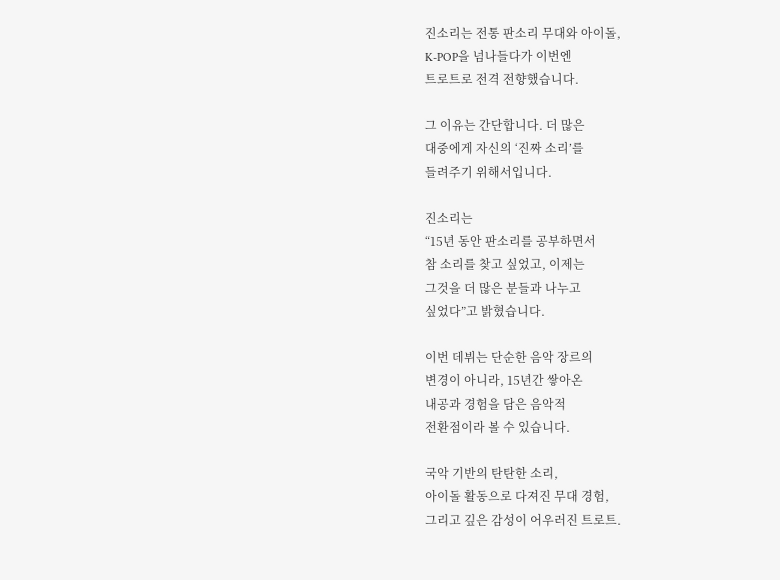진소리는 전통 판소리 무대와 아이돌,
K-POP을 넘나들다가 이번엔
트로트로 전격 전향했습니다.

그 이유는 간단합니다. 더 많은
대중에게 자신의 ‘진짜 소리’를
들려주기 위해서입니다.

진소리는
“15년 동안 판소리를 공부하면서
참 소리를 찾고 싶었고, 이제는
그것을 더 많은 분들과 나누고
싶었다”고 밝혔습니다.

이번 데뷔는 단순한 음악 장르의
변경이 아니라, 15년간 쌓아온
내공과 경험을 담은 음악적
전환점이라 볼 수 있습니다.

국악 기반의 탄탄한 소리,
아이돌 활동으로 다져진 무대 경험,
그리고 깊은 감성이 어우러진 트로트.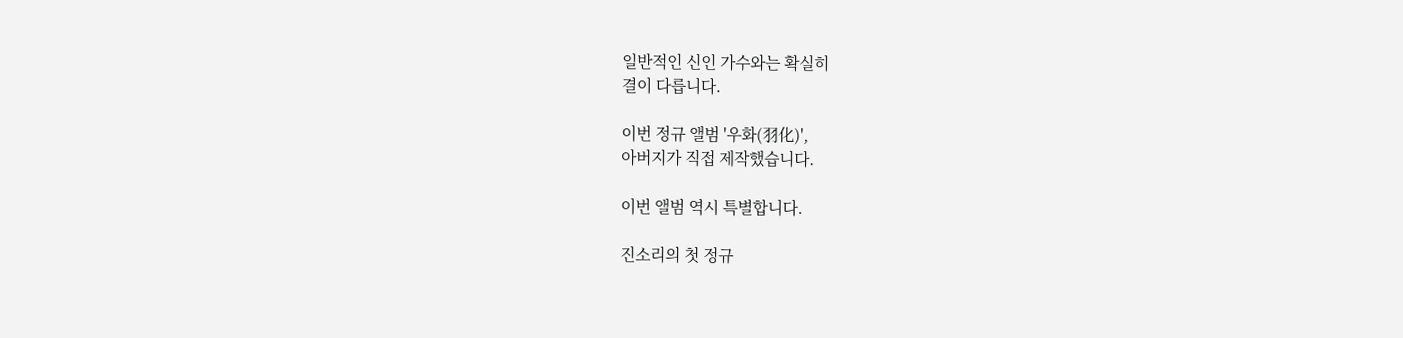일반적인 신인 가수와는 확실히
결이 다릅니다.

이번 정규 앨범 '우화(羽化)',
아버지가 직접 제작했습니다.

이번 앨범 역시 특별합니다.

진소리의 첫 정규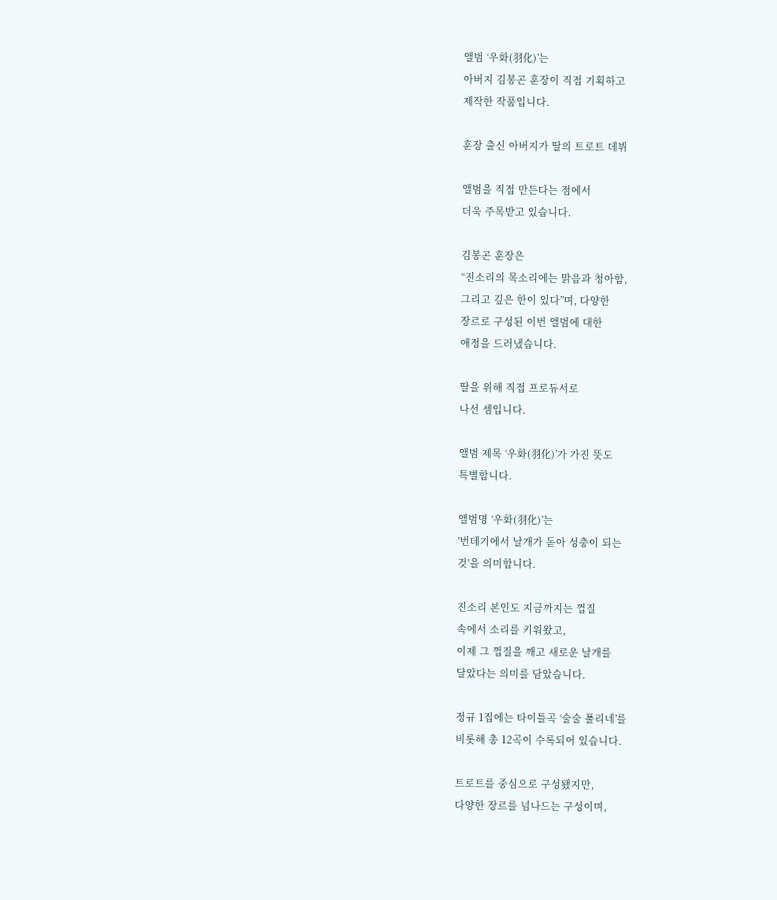앨범 ‘우화(羽化)’는
아버지 김봉곤 훈장이 직접 기획하고
제작한 작품입니다.

훈장 출신 아버지가 딸의 트로트 데뷔

앨범을 직접 만든다는 점에서
더욱 주목받고 있습니다.

김봉곤 훈장은
“진소리의 목소리에는 맑음과 청아함,
그리고 깊은 한이 있다”며, 다양한
장르로 구성된 이번 앨범에 대한
애정을 드러냈습니다.

딸을 위해 직접 프로듀서로
나선 셈입니다.

앨범 제목 ‘우화(羽化)’가 가진 뜻도
특별합니다.

앨범명 ‘우화(羽化)’는
'번데기에서 날개가 돋아 성충이 되는
것'을 의미합니다.

진소리 본인도 지금까지는 껍질
속에서 소리를 키워왔고,
이제 그 껍질을 깨고 새로운 날개를
달았다는 의미를 담았습니다.

정규 1집에는 타이틀곡 ‘술술 풀리네’를
비롯해 총 12곡이 수록되어 있습니다.

트로트를 중심으로 구성됐지만,
다양한 장르를 넘나드는 구성이며,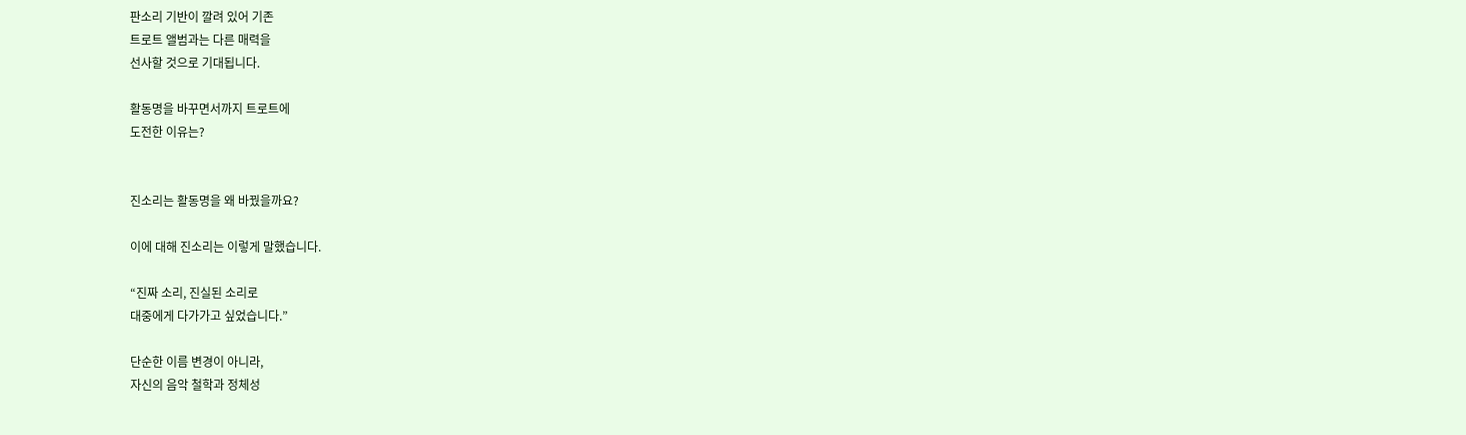판소리 기반이 깔려 있어 기존
트로트 앨범과는 다른 매력을
선사할 것으로 기대됩니다.

활동명을 바꾸면서까지 트로트에
도전한 이유는?


진소리는 활동명을 왜 바꿨을까요?

이에 대해 진소리는 이렇게 말했습니다.

“진짜 소리, 진실된 소리로
대중에게 다가가고 싶었습니다.”

단순한 이름 변경이 아니라,
자신의 음악 철학과 정체성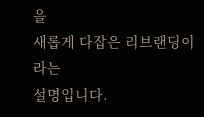을
새롭게 다잡은 리브랜딩이라는
설명입니다.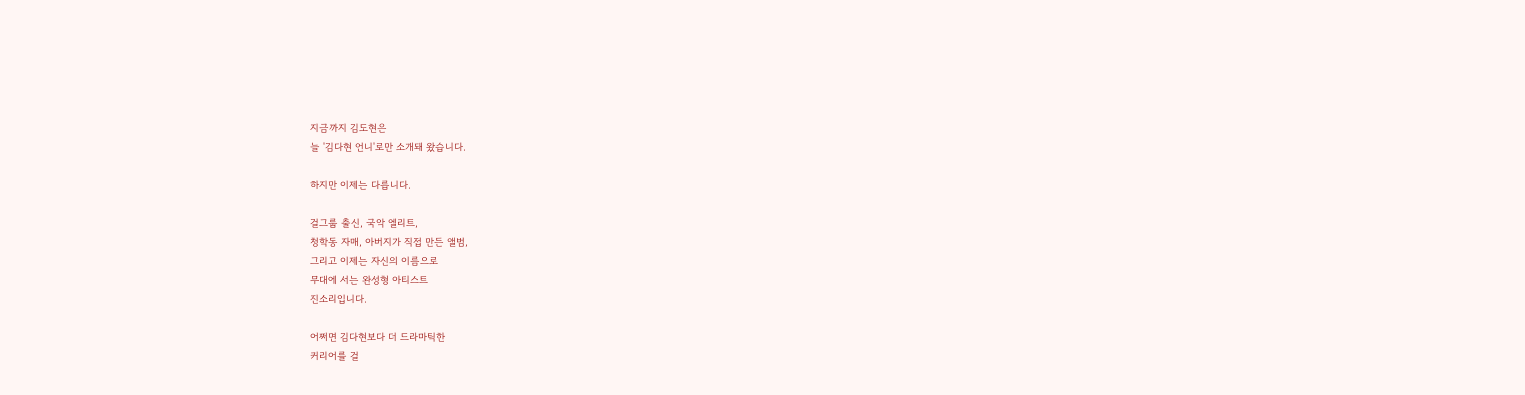지금까지 김도현은
늘 '김다현 언니'로만 소개돼 왔습니다.

하지만 이제는 다릅니다.

걸그룹 출신, 국악 엘리트,
청학동 자매, 아버지가 직접 만든 앨범,
그리고 이제는 자신의 이름으로
무대에 서는 완성형 아티스트
진소리입니다.

어쩌면 김다현보다 더 드라마틱한
커리어를 걸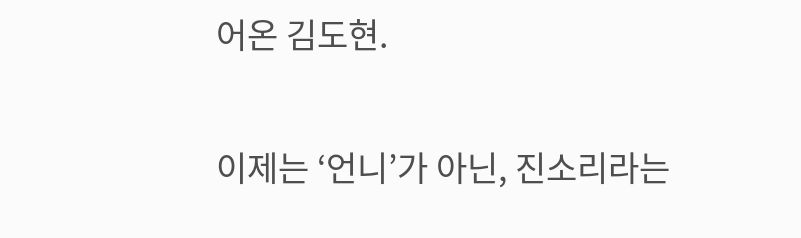어온 김도현.

이제는 ‘언니’가 아닌, 진소리라는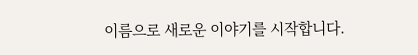이름으로 새로운 이야기를 시작합니다.